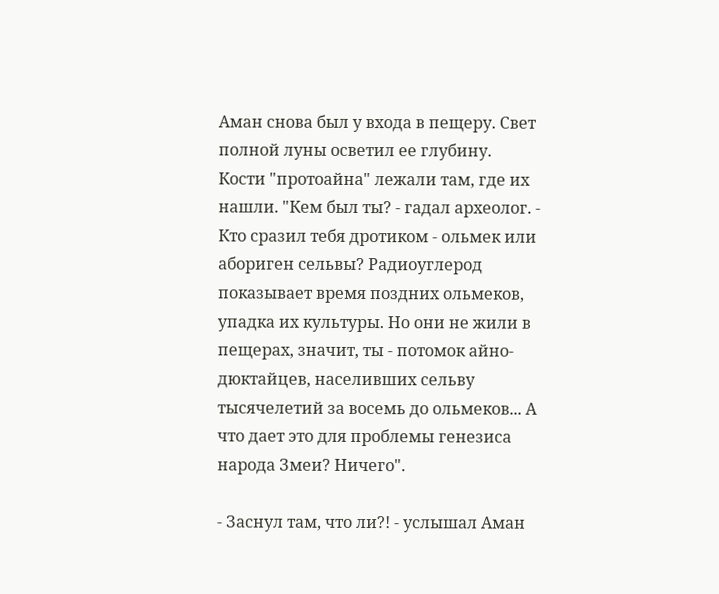Аман снова был у входа в пещеру. Свет полной луны осветил ее глубину. Кости "протоайна" лежали там, где их нашли. "Кем был ты? - гадал археолог. - Кто сразил тебя дротиком - ольмек или абориген сельвы? Радиоуглерод показывает время поздних ольмеков, упадка их культуры. Но они не жили в пещерах, значит, ты - потомок айно-дюктайцев, населивших сельву тысячелетий за восемь до ольмеков... А что дает это для проблемы генезиса народа Змеи? Ничего".

- Заснул там, что ли?! - услышал Аман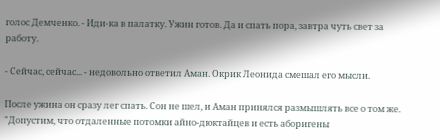голос Демченко. - Иди-ка в палатку. Ужин готов. Да и спать пора, завтра чуть свет за работу.

- Сейчас, сейчас... - недовольно ответил Аман. Окрик Леонида смешал его мысли.

После ужина он сразу лег спать. Сон не шел, и Аман принялся размышлять все о том же. "Допустим, что отдаленные потомки айно-дюктайцев и есть аборигены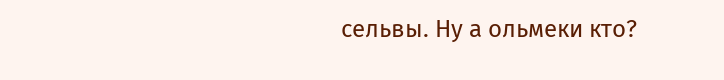сельвы. Ну а ольмеки кто?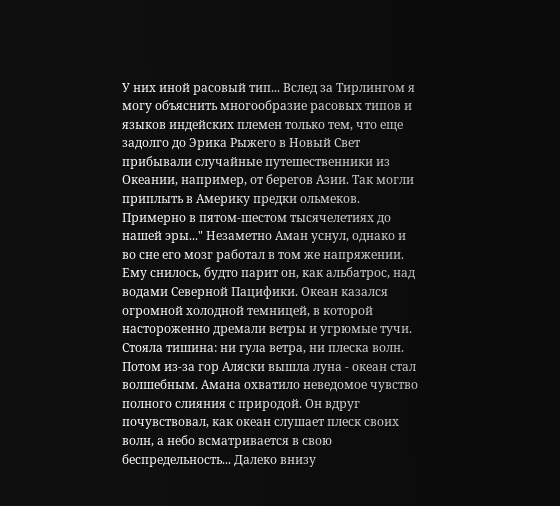У них иной расовый тип... Вслед за Тирлингом я могу объяснить многообразие расовых типов и языков индейских племен только тем, что еще задолго до Эрика Рыжего в Новый Свет прибывали случайные путешественники из Океании, например, от берегов Азии. Так могли приплыть в Америку предки ольмеков. Примерно в пятом-шестом тысячелетиях до нашей эры..." Незаметно Аман уснул, однако и во сне его мозг работал в том же напряжении. Ему снилось, будто парит он, как альбатрос, над водами Северной Пацифики. Океан казался огромной холодной темницей, в которой настороженно дремали ветры и угрюмые тучи. Стояла тишина: ни гула ветра, ни плеска волн. Потом из-за гор Аляски вышла луна - океан стал волшебным. Амана охватило неведомое чувство полного слияния с природой. Он вдруг почувствовал, как океан слушает плеск своих волн, а небо всматривается в свою беспредельность... Далеко внизу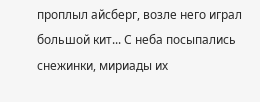проплыл айсберг, возле него играл большой кит... С неба посыпались снежинки, мириады их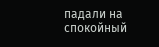падали на спокойный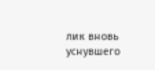лик вновь уснувшего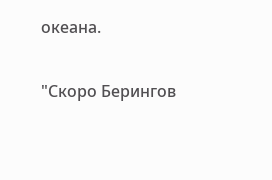океана.

"Скоро Берингов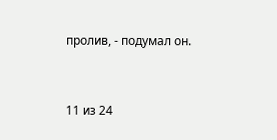пролив, - подумал он.



11 из 24